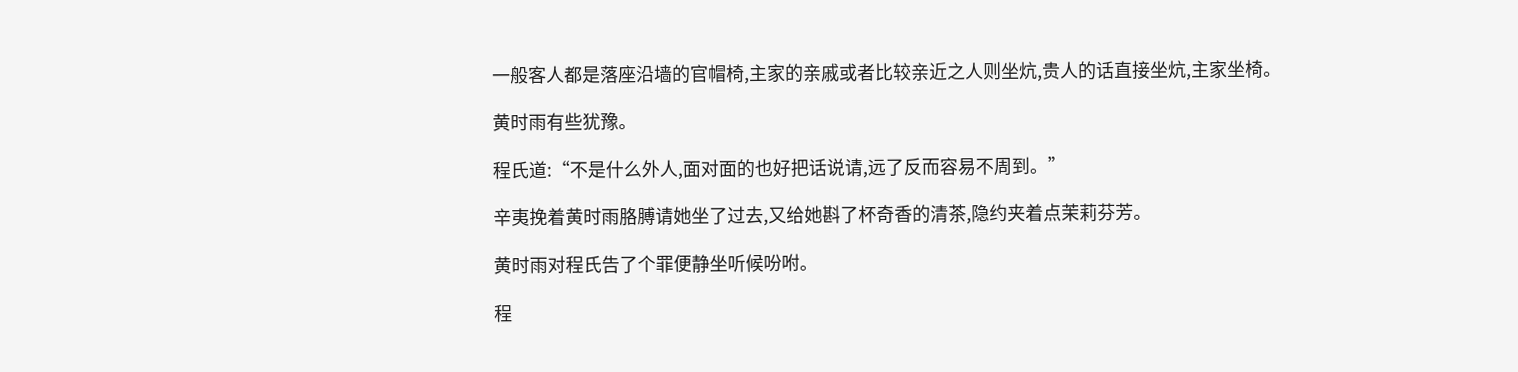一般客人都是落座沿墙的官帽椅,主家的亲戚或者比较亲近之人则坐炕,贵人的话直接坐炕,主家坐椅。

黄时雨有些犹豫。

程氏道:“不是什么外人,面对面的也好把话说请,远了反而容易不周到。”

辛夷挽着黄时雨胳膊请她坐了过去,又给她斟了杯奇香的清茶,隐约夹着点茉莉芬芳。

黄时雨对程氏告了个罪便静坐听候吩咐。

程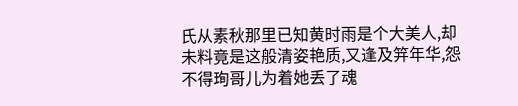氏从素秋那里已知黄时雨是个大美人,却未料竟是这般清姿艳质,又逢及笄年华,怨不得珣哥儿为着她丢了魂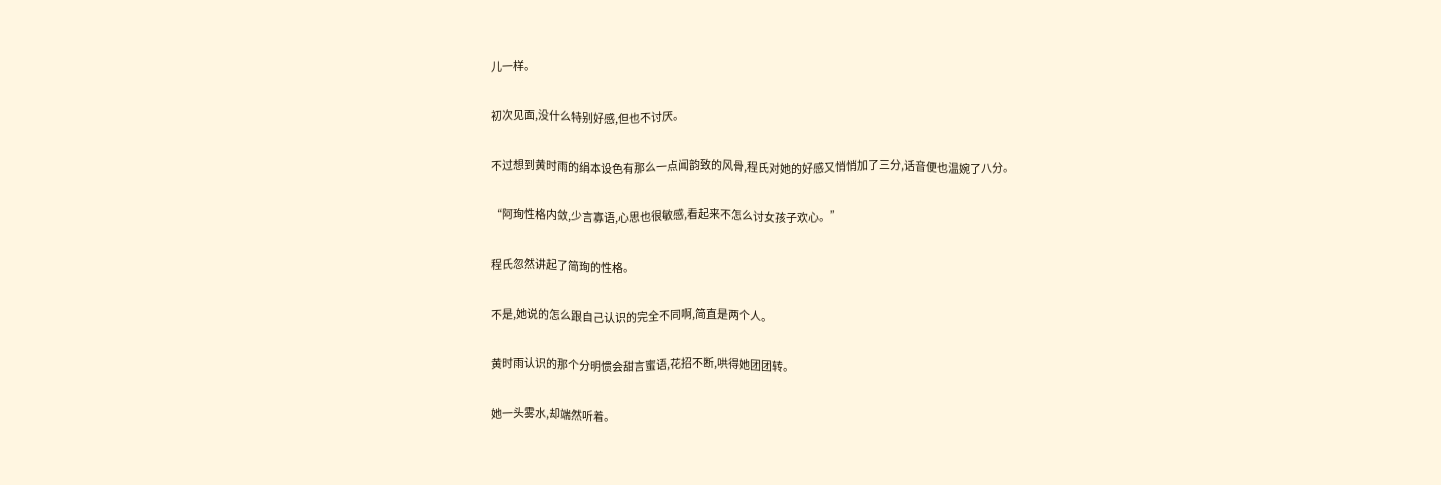儿一样。

初次见面,没什么特别好感,但也不讨厌。

不过想到黄时雨的绢本设色有那么一点闻韵致的风骨,程氏对她的好感又悄悄加了三分,话音便也温婉了八分。

“阿珣性格内敛,少言寡语,心思也很敏感,看起来不怎么讨女孩子欢心。”

程氏忽然讲起了简珣的性格。

不是,她说的怎么跟自己认识的完全不同啊,简直是两个人。

黄时雨认识的那个分明惯会甜言蜜语,花招不断,哄得她团团转。

她一头雾水,却端然听着。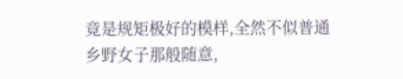竟是规矩极好的模样,全然不似普通乡野女子那般随意,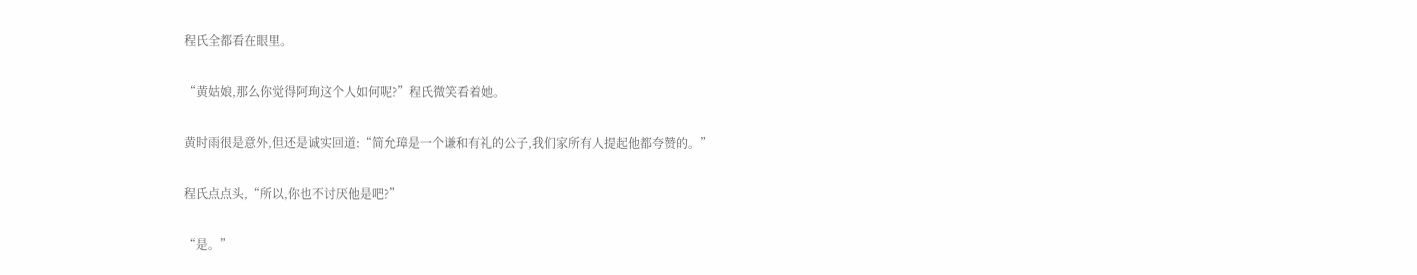程氏全都看在眼里。

“黄姑娘,那么你觉得阿珣这个人如何呢?”程氏微笑看着她。

黄时雨很是意外,但还是诚实回道:“简允璋是一个谦和有礼的公子,我们家所有人提起他都夸赞的。”

程氏点点头,“所以,你也不讨厌他是吧?”

“是。”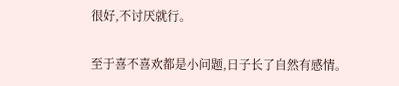很好,不讨厌就行。

至于喜不喜欢都是小问题,日子长了自然有感情。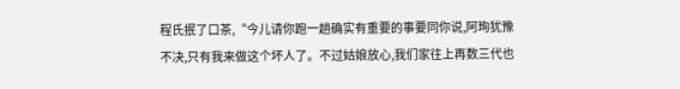程氏抿了口茶,“今儿请你跑一趟确实有重要的事要同你说,阿珣犹豫不决,只有我来做这个坏人了。不过姑娘放心,我们家往上再数三代也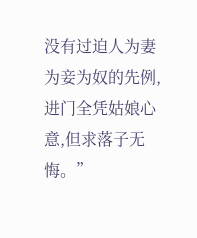没有过迫人为妻为妾为奴的先例,进门全凭姑娘心意,但求落子无悔。”